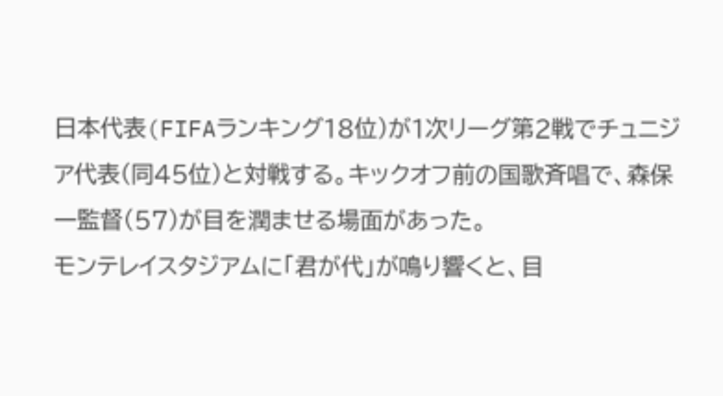日本代表(FIFAランキング18位)が1次リーグ第2戦でチュニジア代表(同45位)と対戦する。キックオフ前の国歌斉唱で、森保一監督(57)が目を潤ませる場面があった。
モンテレイスタジアムに「君が代」が鳴り響くと、目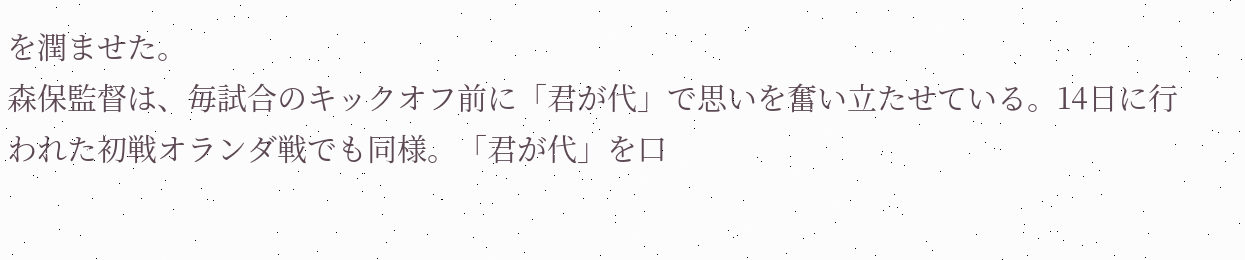を潤ませた。
森保監督は、毎試合のキックオフ前に「君が代」で思いを奮い立たせている。14日に行われた初戦オランダ戦でも同様。「君が代」を口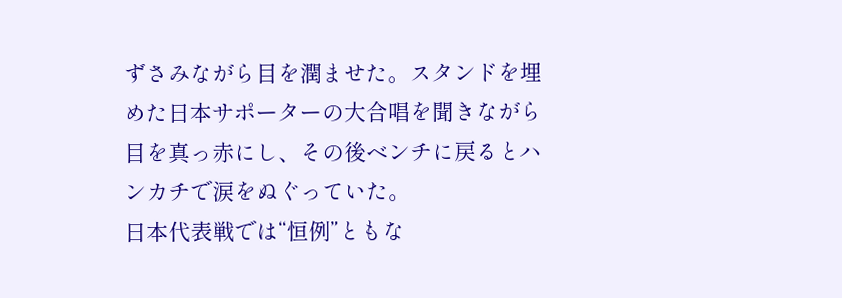ずさみながら目を潤ませた。スタンドを埋めた日本サポーターの大合唱を聞きながら目を真っ赤にし、その後ベンチに戻るとハンカチで涙をぬぐっていた。
日本代表戦では“恒例”ともな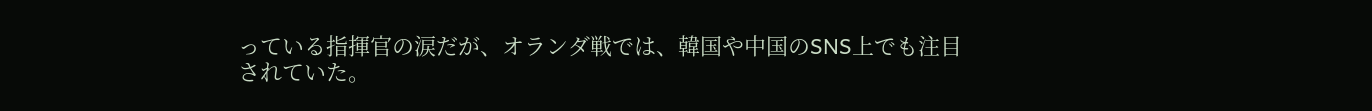っている指揮官の涙だが、オランダ戦では、韓国や中国のSNS上でも注目されていた。